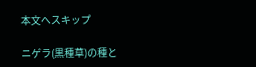本文へスキップ

ニゲラ(黒種草)の種と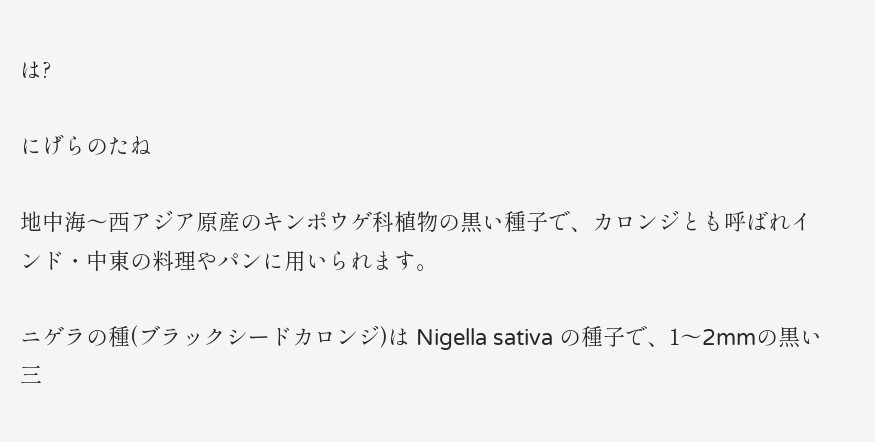は?

にげらのたね

地中海〜西アジア原産のキンポウゲ科植物の黒い種子で、カロンジとも呼ばれインド・中東の料理やパンに用いられます。

ニゲラの種(ブラックシードカロンジ)は Nigella sativa の種子で、1〜2mmの黒い三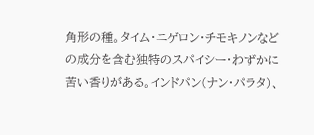角形の種。タイム・ニゲロン・チモキノンなどの成分を含む独特のスパイシー・わずかに苦い香りがある。インドパン(ナン・パラタ)、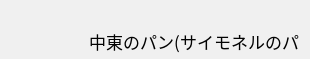中東のパン(サイモネルのパ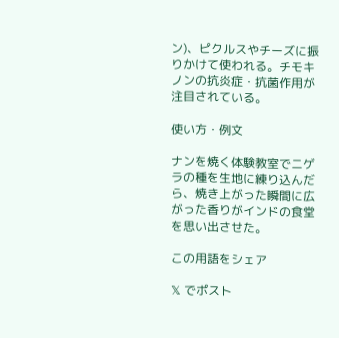ン)、ピクルスやチーズに振りかけて使われる。チモキノンの抗炎症・抗菌作用が注目されている。

使い方・例文

ナンを焼く体験教室でニゲラの種を生地に練り込んだら、焼き上がった瞬間に広がった香りがインドの食堂を思い出させた。

この用語をシェア

𝕏 でポスト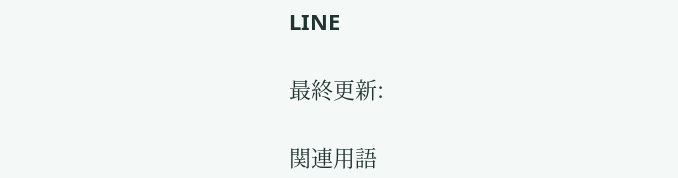LINE

最終更新:

関連用語